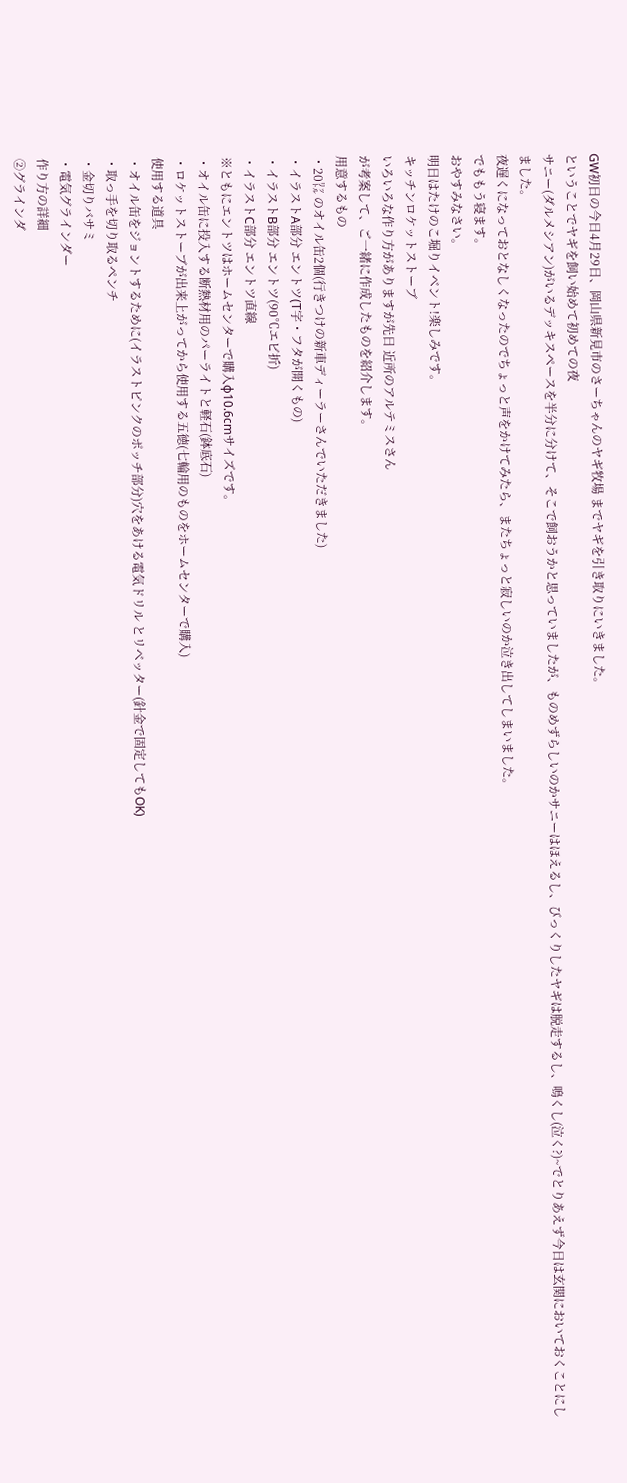GW初日の今日4月29日、岡山県新見市のさーちゃんのヤギ牧場 までヤギを引き取りにいきました。
ということでヤギを飼い始めて初めての夜
サニー(ダルメシアン)がいるデッキスペースを半分に分けて、そこで飼おうかと思っていましたが、ものめずらしいのかサニーはほえるし、びっくりしたヤギは脱走するし、鳴くし(泣く?)~でとりあえず今日は玄関においておくことにしました。
夜遅くになっておとなしくなったのでちょっと声をかけてみたら、またちょっと寂しいのか泣き出してしまいました。
でももう寝ます。
おやすみなさい。
明日はたけのこ堀りイベント!楽しみです。
キッチンロケットストーブ
いろいろな作り方がありますが先日 近所のアルテミスさん
が考案して、ご一緒に作成したものを紹介します。
用意するもの
・20㍑ のオイル缶2個(行きつけの新車ディーラーさんでいただきました)
・イラストA部分 エントツ(T字・フタが開くもの)
・イラストB部分 エントツ(90℃エビ折)
・イラストC部分 エントツ直線
※ともにエントツはホームセンターで購入φ10.6cmサイズです。
・オイル缶に投入する断熱材用のパーライトと軽石(鉢底石)
・ロケットストーブが出来上がってから使用する五徳(七輪用のものをホームセンターで購入)
使用する道具
・オイル缶をジョントするために(イラストピンクのポッチ部分)穴をあける電気ドリル とリベッター(針金で固定してもOK)
・取っ手を切り取るペンチ
・金切りバサミ
・電気グラインダー
作り方の詳細
②グラインダ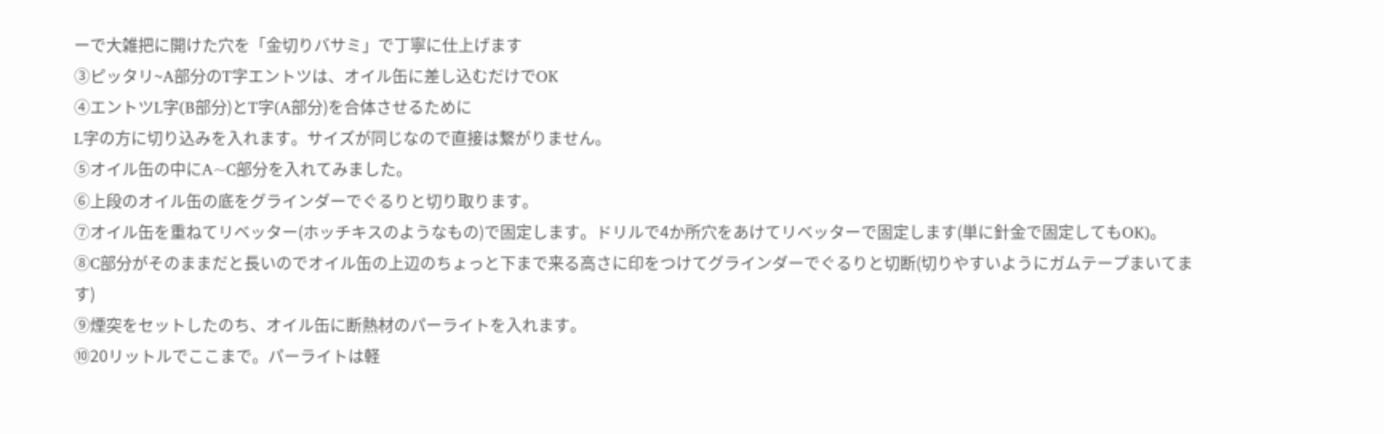ーで大雑把に開けた穴を「金切りバサミ」で丁寧に仕上げます
③ピッタリ~A部分のT字エントツは、オイル缶に差し込むだけでOK
④エントツL字(B部分)とT字(A部分)を合体させるために
L字の方に切り込みを入れます。サイズが同じなので直接は繋がりません。
⑤オイル缶の中にA~C部分を入れてみました。
⑥上段のオイル缶の底をグラインダーでぐるりと切り取ります。
⑦オイル缶を重ねてリベッター(ホッチキスのようなもの)で固定します。ドリルで4か所穴をあけてリベッターで固定します(単に針金で固定してもOK)。
⑧C部分がそのままだと長いのでオイル缶の上辺のちょっと下まで来る高さに印をつけてグラインダーでぐるりと切断(切りやすいようにガムテープまいてます)
⑨煙突をセットしたのち、オイル缶に断熱材のパーライトを入れます。
⑩20リットルでここまで。パーライトは軽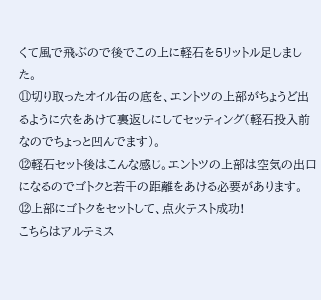くて風で飛ぶので後でこの上に軽石を5リットル足しました。
⑪切り取ったオイル缶の底を、エントツの上部がちょうど出るように穴をあけて裏返しにしてセッティング(軽石投入前なのでちょっと凹んでます)。
⑫軽石セット後はこんな感じ。エントツの上部は空気の出口になるのでゴトクと若干の距離をあける必要があります。
⑫上部にゴトクをセットして、点火テスト成功!
こちらはアルテミス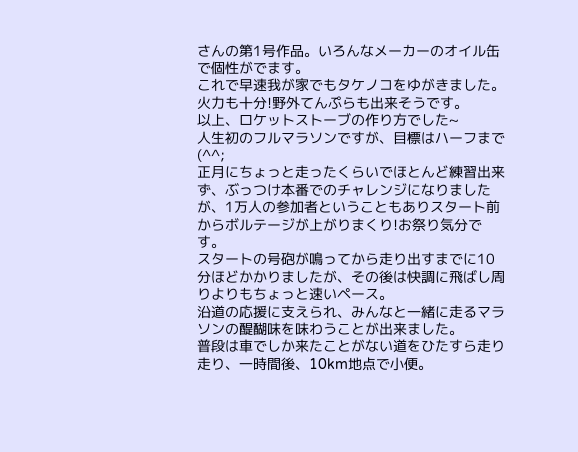さんの第1号作品。いろんなメーカーのオイル缶で個性がでます。
これで早速我が家でもタケノコをゆがきました。火力も十分!野外てんぷらも出来そうです。
以上、ロケットストーブの作り方でした~
人生初のフルマラソンですが、目標はハーフまで(^^;
正月にちょっと走ったくらいでほとんど練習出来ず、ぶっつけ本番でのチャレンジになりましたが、1万人の参加者ということもありスタート前からボルテージが上がりまくり!お祭り気分です。
スタートの号砲が鳴ってから走り出すまでに10分ほどかかりましたが、その後は快調に飛ばし周りよりもちょっと速いペース。
沿道の応援に支えられ、みんなと一緒に走るマラソンの醍醐味を味わうことが出来ました。
普段は車でしか来たことがない道をひたすら走り走り、一時間後、10km地点で小便。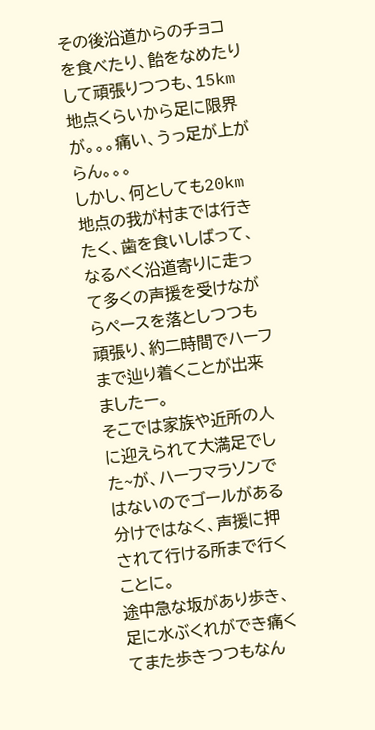その後沿道からのチョコを食べたり、飴をなめたりして頑張りつつも、15km地点くらいから足に限界が。。。痛い、うっ足が上がらん。。。
しかし、何としても20km地点の我が村までは行きたく、歯を食いしばって、なるべく沿道寄りに走って多くの声援を受けながらペースを落としつつも頑張り、約二時間でハーフまで辿り着くことが出来ましたー。
そこでは家族や近所の人に迎えられて大満足でした~が、ハーフマラソンではないのでゴールがある分けではなく、声援に押されて行ける所まで行くことに。
途中急な坂があり歩き、足に水ぶくれができ痛くてまた歩きつつもなん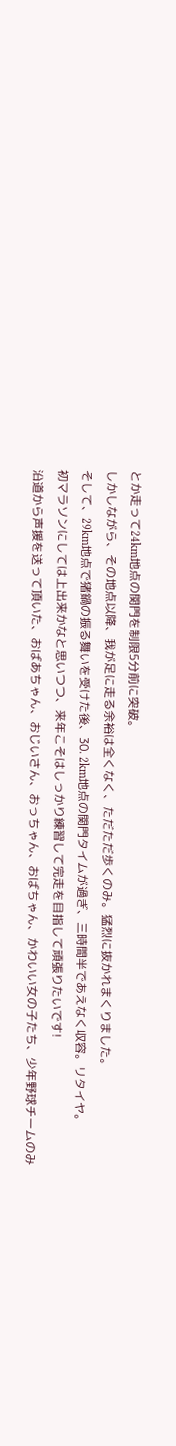とか走って24km地点の関門を制限5分前に突破。
しかしながら、その地点以降、我が足に走る余裕は全くなく、ただただ歩くのみ。猛烈に抜かれまくりました。
そして、29km地点で猪鍋の振る舞いを受けた後、30. 2km地点の関門タイムが過ぎ、三時間半であえなく収容。リタイヤ。
初マラソンにしては上出来かなと思いつつ、来年こそはしっかり練習して完走を目指して頑張りたいです!
沿道から声援を送って頂いた、おばあちゃん、おじいさん、おっちゃん、おばちゃん、かわいい女の子たち、少年野球チームのみ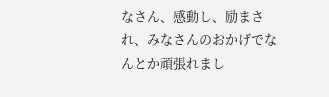なさん、感動し、励まされ、みなさんのおかげでなんとか頑張れまし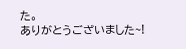た。
ありがとうございました~!